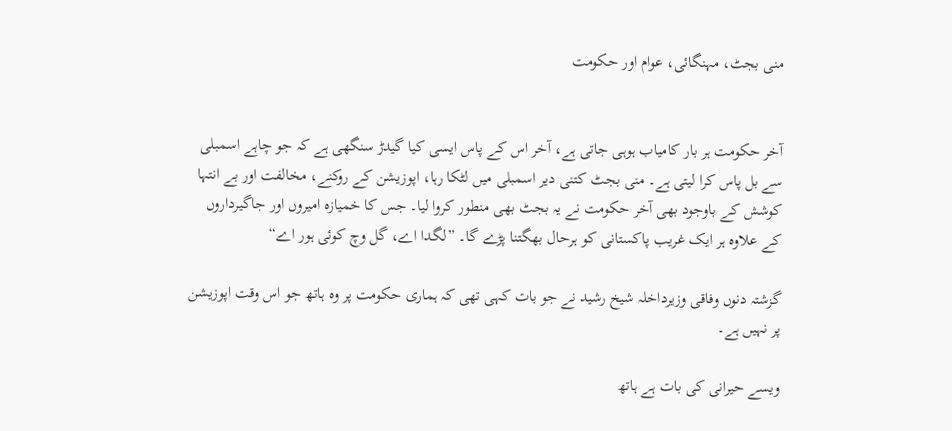منی بجٹ، مہنگائی، عوام اور حکومت


آخر حکومت ہر بار کامیاب ہوہی جاتی ہے، آخر اس کے پاس ایسی کیا گیدڑ سنگھی ہے کہ جو چاہے اسمبلی سے بل پاس کرا لیتی ہے۔ منی بجٹ کتنی دیر اسمبلی میں لٹکا رہا، اپوزیشن کے روکنے، مخالفت اور بے انتہا کوشش کے باوجود بھی آخر حکومت نے یہ بجٹ بھی منطور کروا لیا۔ جس کا خمیازہ امیروں اور جاگیرداروں کے علاوہ ہر ایک غریب پاکستانی کو ہرحال بھگتنا پڑے گا۔ ”لگدا اے، گل وچ کوئی ہور اے“

گزشتہ دنوں وفاقی وزیرداخلہ شیخ رشید نے جو بات کہی تھی کہ ہماری حکومت پر وہ ہاتھ جو اس وقت اپوزیشن پر نہیں ہے۔

ویسے حیرانی کی بات ہے ہاتھ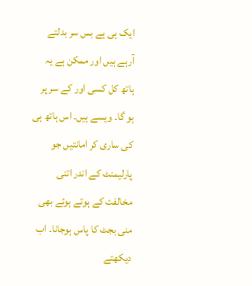ایک ہی ہے بس سر بدلتے آرہے ہیں اور ممکن ہے یہ ہاتھ کل کسی اور کے سر پر ہو گا۔ ویسے ہیں۔ اس ہاتھ ہی کی ساری کر امانتیں جو پارلیمنٹ کے اندر اتنی مخالفت کے ہوتے ہوئے بھی منی بجٹ کا پاس ہوجانا۔ اب دیکھتے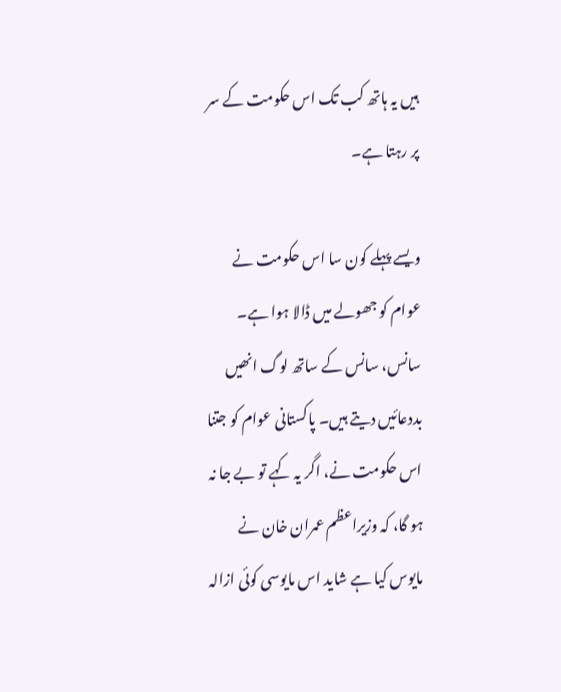ہیں یہ ہاتھ کب تک اس حکومت کے سر پر رہتا ہے۔

ویسے پہلے کون سا اس حکومت نے عوام کو جھولے میں ڈالا ہوا ہے۔ سانس، سانس کے ساتھ لوگ انھیں بددعائیں دیتے ہیں۔ پاکستانی عوام کو جتنا اس حکومت نے، اگر یہ کہے تو بے جا نہ ہو گا، کہ وزیراعظم عمران خان نے مایوس کیا ہے شاید اس مایوسی کوئی ازالہ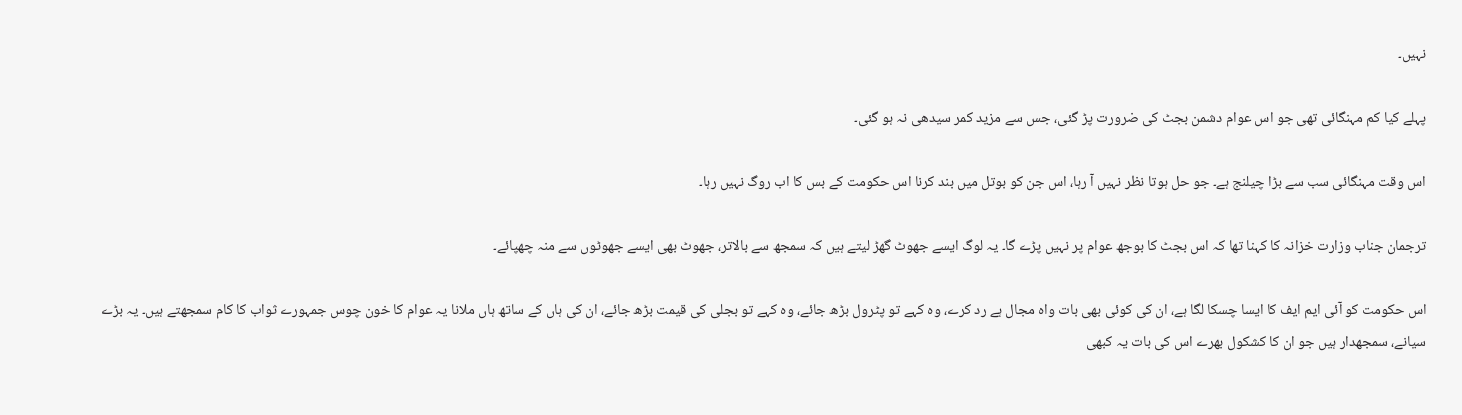نہیں۔

پہلے کیا کم مہنگائی تھی جو اس عوام دشمن بجٹ کی ضرورت پڑ گئی، جس سے مزید کمر سیدھی نہ ہو گئی۔

اس وقت مہنگائی سب سے بڑا چیلنج ہے۔ جو حل ہوتا نظر نہیں آ رہا، اس جن کو بوتل میں بند کرنا اس حکومت کے بس کا اب روگ نہیں رہا۔

ترجمان جناب وزارت خزانہ کا کہنا تھا کہ اس بجٹ کا بوجھ عوام پر نہیں پڑے گا۔ یہ لوگ ایسے جھوٹ گھڑ لیتے ہیں کہ سمجھ سے بالاتر، جھوٹ بھی ایسے جھوٹوں سے منہ چھپائے۔

اس حکومت کو آئی ایم ایف کا ایسا چسکا لگا ہے، ان کی کوئی بھی بات واہ مجال ہے رد کرے، وہ کہے تو پٹرول بڑھ جائے، وہ کہے تو بجلی کی قیمت بڑھ جائے، ان کی ہاں کے ساتھ ہاں ملانا یہ عوام کا خون چوس جمہورے ثواب کا کام سمجھتے ہیں۔ یہ بڑے سیانے، سمجھدار ہیں جو ان کا کشکول بھرے اس کی بات یہ کبھی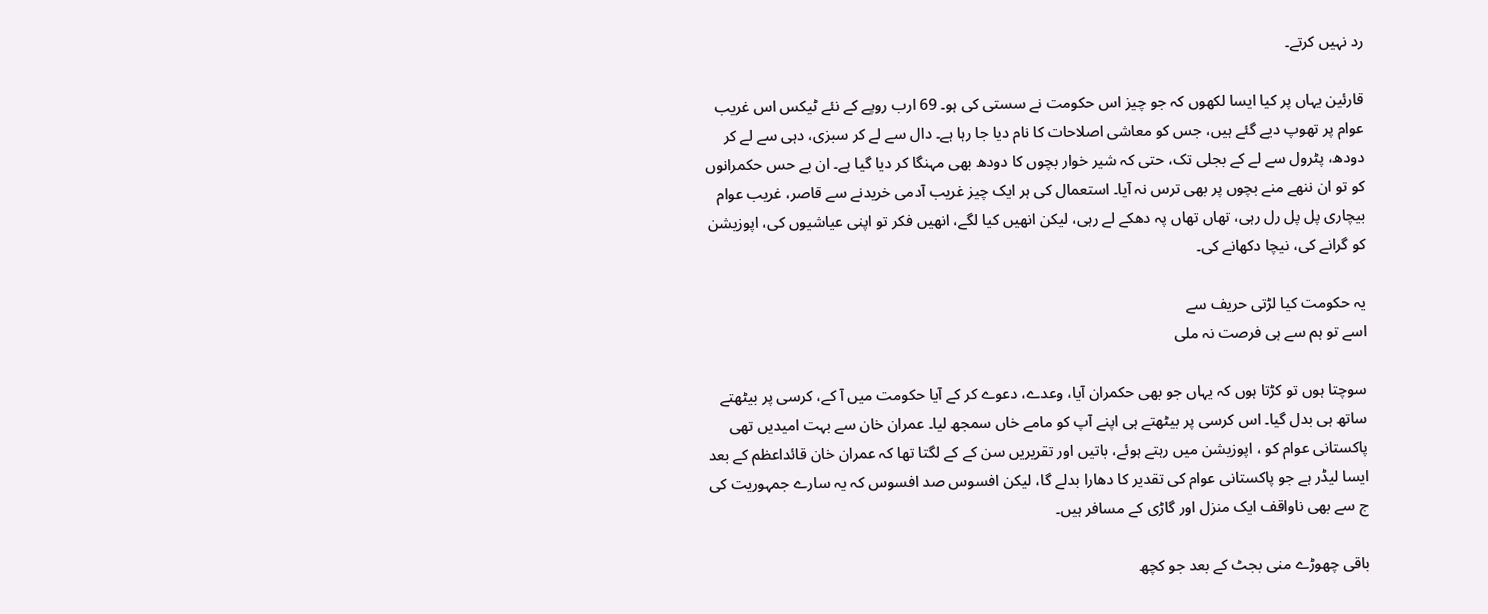رد نہیں کرتے۔

قارئین یہاں پر کیا ایسا لکھوں کہ جو چیز اس حکومت نے سستی کی ہو۔ 69 ارب روپے کے نئے ٹیکس اس غریب عوام پر تھوپ دیے گئے ہیں، جس کو معاشی اصلاحات کا نام دیا جا رہا ہے۔ دال سے لے کر سبزی، دہی سے لے کر دودھ، پٹرول سے لے کے بجلی تک، حتی کہ شیر خوار بچوں کا دودھ بھی مہنگا کر دیا گیا ہے۔ ان بے حس حکمرانوں کو تو ان ننھے منے بچوں پر بھی ترس نہ آیا۔ استعمال کی ہر ایک چیز غریب آدمی خریدنے سے قاصر، غریب عوام بیچاری پل پل رل رہی، تھاں تھاں پہ دھکے لے رہی، لیکن انھیں کیا لگے، انھیں فکر تو اپنی عیاشیوں کی، اپوزیشن کو گرانے کی، نیچا دکھانے کی۔

یہ حکومت کیا لڑتی حریف سے
اسے تو ہم سے ہی فرصت نہ ملی

سوچتا ہوں تو کڑتا ہوں کہ یہاں جو بھی حکمران آیا، وعدے، دعوے کر کے آیا حکومت میں آ کے، کرسی پر بیٹھتے ساتھ ہی بدل گیا۔ اس کرسی پر بیٹھتے ہی اپنے آپ کو مامے خاں سمجھ لیا۔ عمران خان سے بہت امیدیں تھی پاکستانی عوام کو ، اپوزیشن میں رہتے ہوئے، باتیں اور تقریریں سن کے کے لگتا تھا کہ عمران خان قائداعظم کے بعد ایسا لیڈر ہے جو پاکستانی عوام کی تقدیر کا دھارا بدلے گا، لیکن افسوس صد افسوس کہ یہ سارے جمہوریت کی ج سے بھی ناواقف ایک منزل اور گاڑی کے مسافر ہیں۔

باقی چھوڑے منی بجٹ کے بعد جو کچھ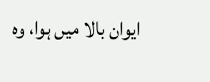ایوان بالا میں ہوا، وہ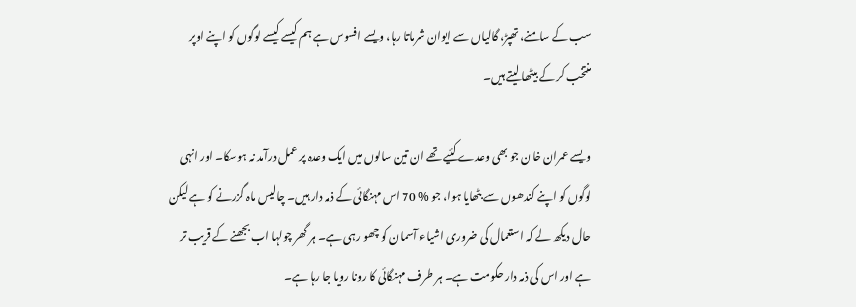سب کے سامنے، تھپڑ، گالیاں سے ایوان شرماتا رہا، ویسے افسوس ہے ہم کیسے کیسے لوگوں کو اپنے اوپر منتخب کر کے بیٹھا لیتے ہیں۔

ویسے عمران خان جو بھی وعدے کئیے تھے ان تین سالوں میں ایک وعدہ پر عمل درآمد نہ ہوسکا۔ اور انہی لوگوں کو اپنے کندھوں سے بٹھایا ہوا، جو % 70 اس مہنگائی کے ذمہ دار ہیں۔ چالیس ماہ گزرنے کو ہے لیکن حال دیکھ لے کہ استعمال کی ضروری اشیاء آسمان کو چھو رہی ہے۔ ہر گھر چولہا اب بجھنے کے قریب تر ہے اور اس کی ذمہ دار حکومت ہے۔ ہر طرف مہنگائی کا رونا رویا جا رہا ہے۔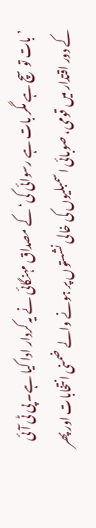’ بات تو سچ ہے مگر بات ہے رسوائی کی‘ کے مصداق مہنگائی نے یہ کردار ادا کیا ہے۔ پی ٹی آئی کے دور اقتدار میں قومی، صوبائی اسمبلیوں کی خالی نشستوں پر ہونے والے ضمنی انتخابات اور پھر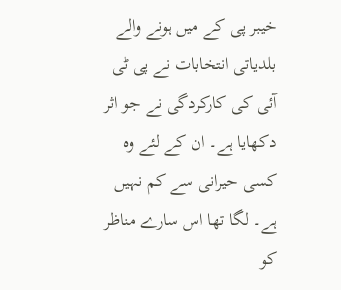خیبر پی کے میں ہونے والے بلدیاتی انتخابات نے پی ٹی آئی کی کارکردگی نے جو اثر دکھایا ہے۔ ان کے لئے وہ کسی حیرانی سے کم نہیں ہے۔ لگا تھا اس سارے مناظر کو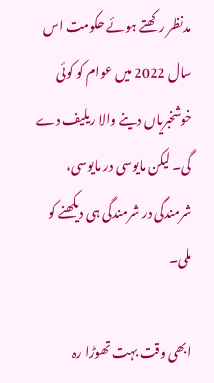مدنظر رکھتے ہوئے حکومت اس سال 2022 میں عوام کو کوئی خوشخبریاں دینے والا ریلیف دے گی۔ لیکن مایوسی در مایوسی، شرمندگی در شرمندگی ہی دیکھنے کو ملی۔

ابھی وقت بہت تھوڑا رہ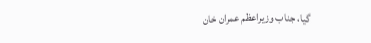گیا، جناب وزیراعظم عمران خان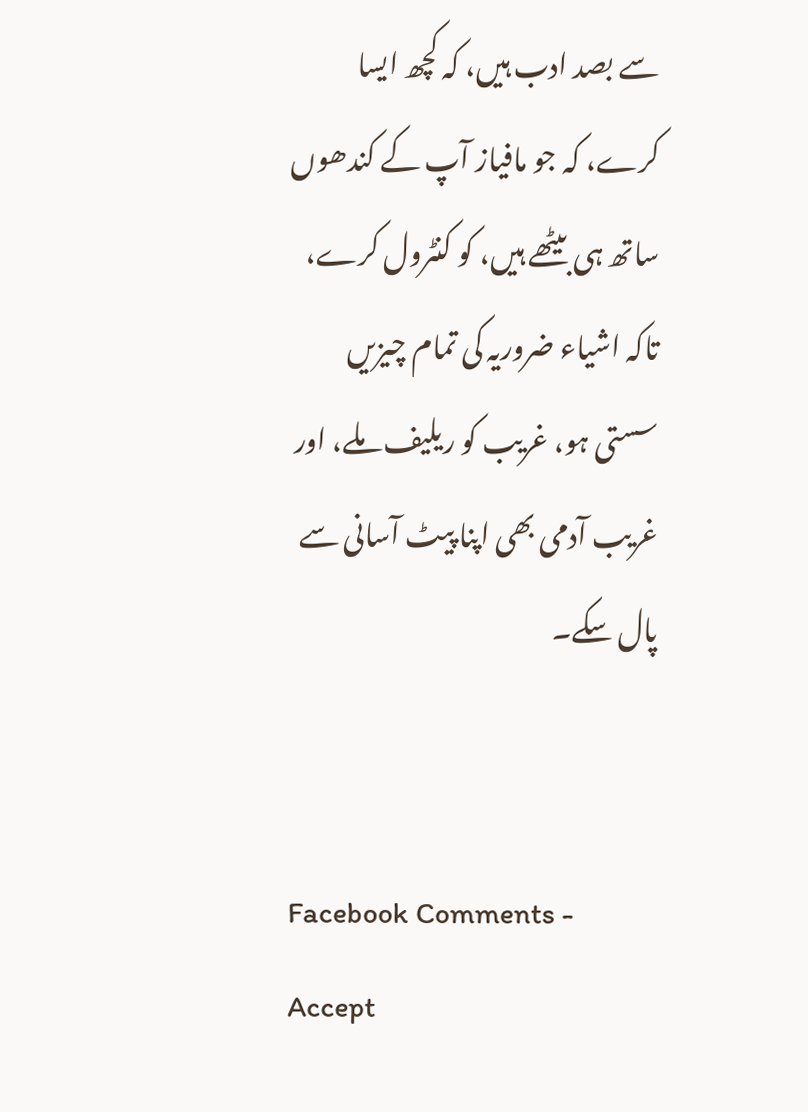سے بصد ادب ہیں، کہ کچھ ایسا کرے، کہ جو مافیاز آپ کے کندھوں ساتھ ہی بیٹھے ہیں، کو کنٹرول کرے، تاکہ اشیاء ضروریہ کی تمام چیزیں سستی ہو، غریب کو ریلیف ملے، اور غریب آدمی بھی اپنا پیٹ آسانی سے پال سکے۔


Facebook Comments - Accept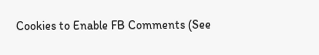Cookies to Enable FB Comments (See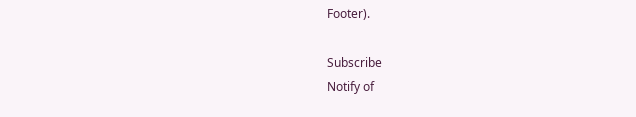Footer).

Subscribe
Notify of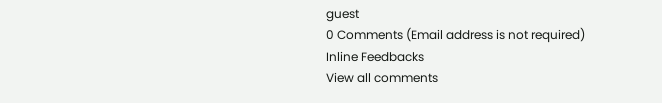guest
0 Comments (Email address is not required)
Inline Feedbacks
View all comments